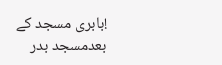!بابری مسجد کے بعدمسجد بدر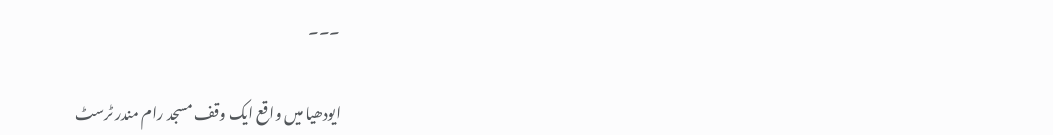۔۔۔

ایودھیا میں واقع ایک وقف مسجد رام مندر ٹرسٹ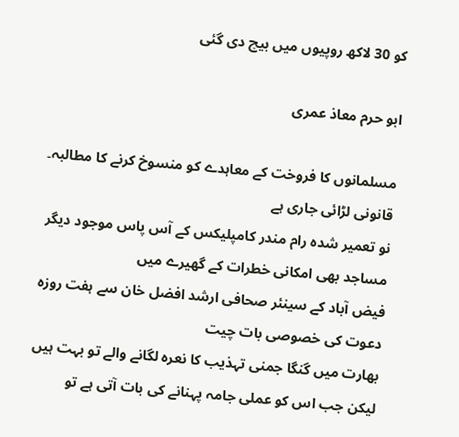کو 30 لاکھ روپیوں میں بیچ دی گئی

ابو حرم معاذ عمری

مسلمانوں کا فروخت کے معاہدے کو منسوخ کرنے کا مطالبہ۔ قانونی لڑائی جاری ہے
نو تعمیر شدہ رام مندر کامپلیکس کے آس پاس موجود دیگر مساجد بھی امکانی خطرات کے گھیرے میں
فیض آباد کے سینئر صحافی ارشد افضل خان سے ہفت روزہ دعوت کی خصوصی بات چیت
بھارت میں گنگا جمنی تہذیب کا نعرہ لگانے والے تو بہت ہیں لیکن جب اس کو عملی جامہ پہنانے کی بات آتی ہے تو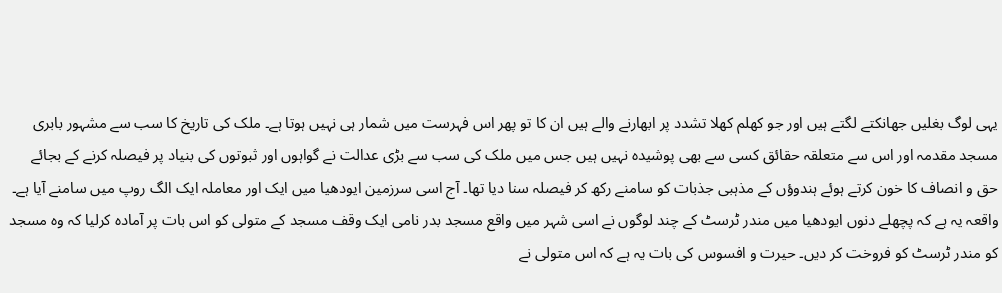یہی لوگ بغلیں جھانکتے لگتے ہیں اور جو کھلم کھلا تشدد پر ابھارنے والے ہیں ان کا تو پھر اس فہرست میں شمار ہی نہیں ہوتا ہے۔ ملک کی تاریخ کا سب سے مشہور بابری مسجد مقدمہ اور اس سے متعلقہ حقائق کسی سے بھی پوشیدہ نہیں ہیں جس میں ملک کی سب سے بڑی عدالت نے گواہوں اور ثبوتوں کی بنیاد پر فیصلہ کرنے کے بجائے حق و انصاف کا خون کرتے ہوئے ہندوؤں کے مذہبی جذبات کو سامنے رکھ کر فیصلہ سنا دیا تھا۔ آج اسی سرزمین ایودھیا میں ایک اور معاملہ ایک الگ روپ میں سامنے آیا ہے۔
واقعہ یہ ہے کہ پچھلے دنوں ایودھیا میں مندر ٹرسٹ کے چند لوگوں نے اسی شہر میں واقع مسجد بدر نامی ایک وقف مسجد کے متولی کو اس بات پر آمادہ کرلیا کہ وہ مسجد کو مندر ٹرسٹ کو فروخت کر دیں۔ حیرت و افسوس کی بات یہ ہے کہ اس متولی نے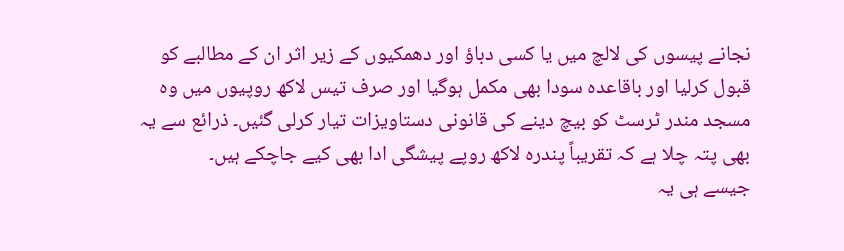نجانے پیسوں کی لالچ میں یا کسی دباؤ اور دھمکیوں کے زیر اثر ان کے مطالبے کو قبول کرلیا اور باقاعدہ سودا بھی مکمل ہوگیا اور صرف تیس لاکھ روپیوں میں وہ مسجد مندر ٹرسٹ کو بیچ دینے کی قانونی دستاویزات تیار کرلی گئیں۔ ذرائع سے یہ بھی پتہ چلا ہے کہ تقریباً پندرہ لاکھ روپے پیشگی ادا بھی کیے جاچکے ہیں۔
جیسے ہی یہ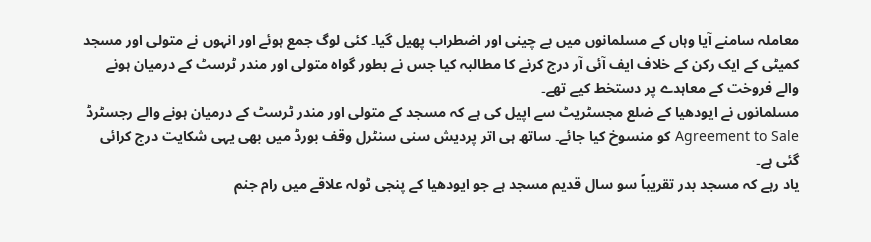معاملہ سامنے آیا وہاں کے مسلمانوں میں بے چینی اور اضطراب پھیل گیا۔ کئی لوگ جمع ہوئے اور انہوں نے متولی اور مسجد کمیٹی کے ایک رکن کے خلاف ایف آئی آر درج کرنے کا مطالبہ کیا جس نے بطور گواہ متولی اور مندر ٹرسٹ کے درمیان ہونے والے فروخت کے معاہدے پر دستخط کیے تھے۔
مسلمانوں نے ایودھیا کے ضلع مجسٹریٹ سے اپیل کی ہے کہ مسجد کے متولی اور مندر ٹرسٹ کے درمیان ہونے والے رجسٹرڈ Agreement to Sale کو منسوخ کیا جائے۔ ساتھ ہی اتر پردیش سنی سنٹرل وقف بورڈ میں بھی یہی شکایت درج کرائی گئی ہے۔
یاد رہے کہ مسجد بدر تقریباً سو سال قدیم مسجد ہے جو ایودھیا کے پنجی ٹولہ علاقے میں رام جنم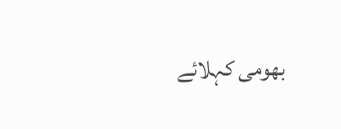بھومی کہلائے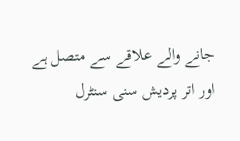جانے والے علاقے سے متصل ہے اور اتر پردیش سنی سنٹرل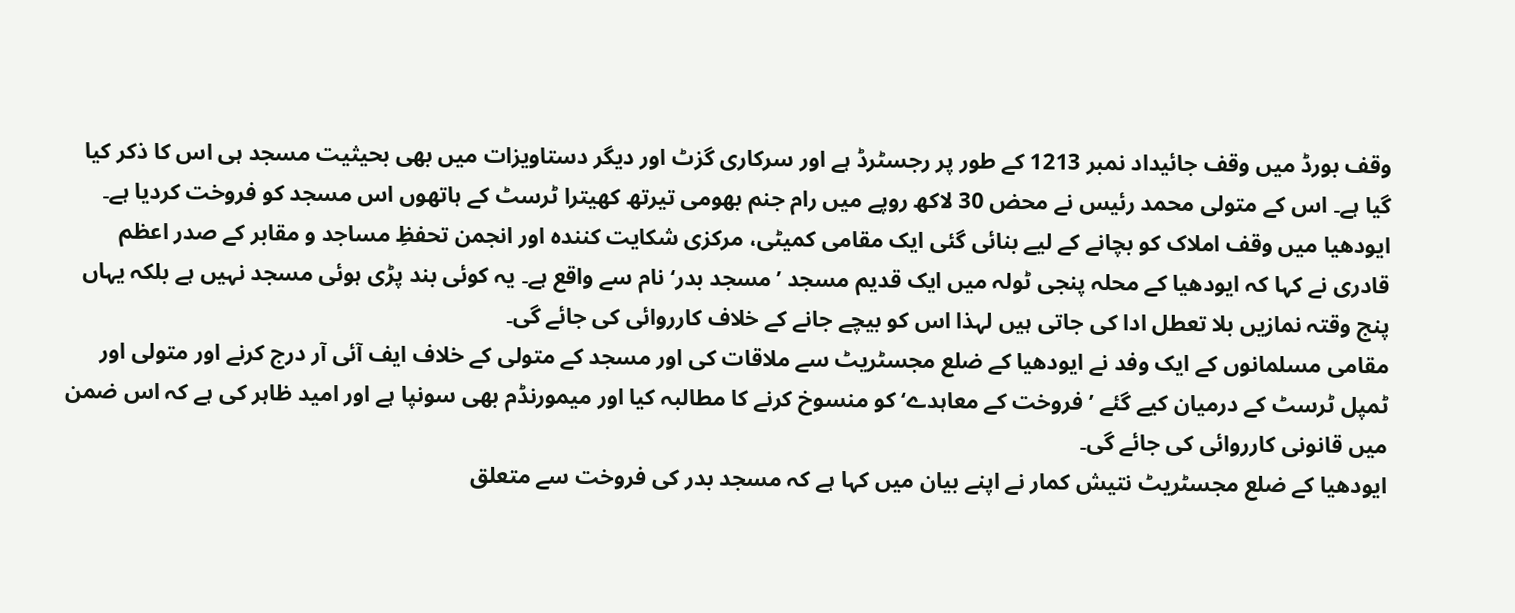وقف بورڈ میں وقف جائیداد نمبر 1213 کے طور پر رجسٹرڈ ہے اور سرکاری گزٹ اور دیگر دستاویزات میں بھی بحیثیت مسجد ہی اس کا ذکر کیا گیا ہے۔ اس کے متولی محمد رئیس نے محض 30 لاکھ روپے میں رام جنم بھومی تیرتھ کھیترا ٹرسٹ کے ہاتھوں اس مسجد کو فروخت کردیا ہے۔
ایودھیا میں وقف املاک کو بچانے کے لیے بنائی گئی ایک مقامی کمیٹی، مرکزی شکایت کنندہ اور انجمن تحفظِ مساجد و مقابر کے صدر اعظم قادری نے کہا کہ ایودھیا کے محلہ پنجی ٹولہ میں ایک قدیم مسجد ’مسجد بدر‘ نام سے واقع ہے۔ یہ کوئی بند پڑی ہوئی مسجد نہیں ہے بلکہ یہاں پنج وقتہ نمازیں بلا تعطل ادا کی جاتی ہیں لہذا اس کو بیچے جانے کے خلاف کارروائی کی جائے گی۔
مقامی مسلمانوں کے ایک وفد نے ایودھیا کے ضلع مجسٹریٹ سے ملاقات کی اور مسجد کے متولی کے خلاف ایف آئی آر درج کرنے اور متولی اور ٹمپل ٹرسٹ کے درمیان کیے گئے ’فروخت کے معاہدے‘ کو منسوخ کرنے کا مطالبہ کیا اور میمورنڈم بھی سونپا ہے اور امید ظاہر کی ہے کہ اس ضمن میں قانونی کارروائی کی جائے گی۔
ایودھیا کے ضلع مجسٹریٹ نتیش کمار نے اپنے بیان میں کہا ہے کہ مسجد بدر کی فروخت سے متعلق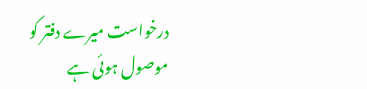درخواست میرے دفتر کو موصول ہوئی ہے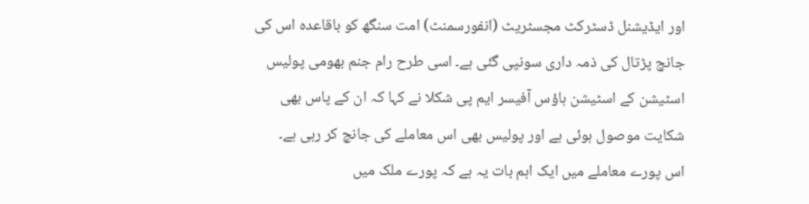اور ایڈیشنل ڈسٹرکٹ مجسٹریٹ (انفورسمنٹ) امت سنگھ کو باقاعدہ اس کی جانچ پڑتال کی ذمہ داری سونپی گئی ہے۔ اسی طرح رام جنم بھومی پولیس اسٹیشن کے اسٹیشن ہاؤس آفیسر ایم پی شکلا نے کہا کہ ان کے پاس بھی شکایت موصول ہوئی ہے اور پولیس بھی اس معاملے کی جانچ کر رہی ہے۔
اس پورے معاملے میں ایک اہم بات یہ ہے کہ پورے ملک میں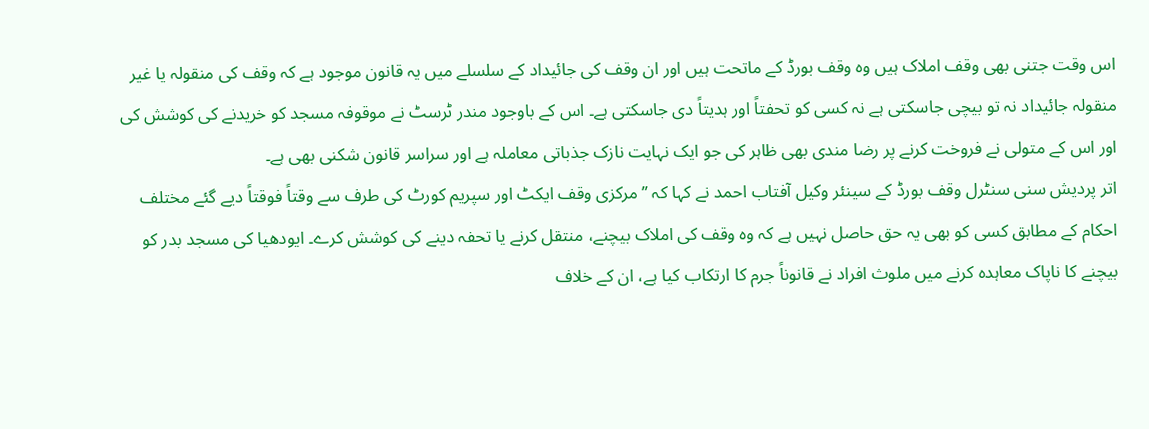اس وقت جتنی بھی وقف املاک ہیں وہ وقف بورڈ کے ماتحت ہیں اور ان وقف کی جائیداد کے سلسلے میں یہ قانون موجود ہے کہ وقف کی منقولہ یا غیر منقولہ جائیداد نہ تو بیچی جاسکتی ہے نہ کسی کو تحفتاً اور ہدیتاً دی جاسکتی ہے۔ اس کے باوجود مندر ٹرسٹ نے موقوفہ مسجد کو خریدنے کی کوشش کی اور اس کے متولی نے فروخت کرنے پر رضا مندی بھی ظاہر کی جو ایک نہایت نازک جذباتی معاملہ ہے اور سراسر قانون شکنی بھی ہے۔
اتر پردیش سنی سنٹرل وقف بورڈ کے سینئر وکیل آفتاب احمد نے کہا کہ ’’مرکزی وقف ایکٹ اور سپریم کورٹ کی طرف سے وقتاً فوقتاً دیے گئے مختلف احکام کے مطابق کسی کو بھی یہ حق حاصل نہیں ہے کہ وہ وقف کی املاک بیچنے، منتقل کرنے یا تحفہ دینے کی کوشش کرے۔ ایودھیا کی مسجد بدر کو بیچنے کا ناپاک معاہدہ کرنے میں ملوث افراد نے قانوناً جرم کا ارتکاب کیا ہے، ان کے خلاف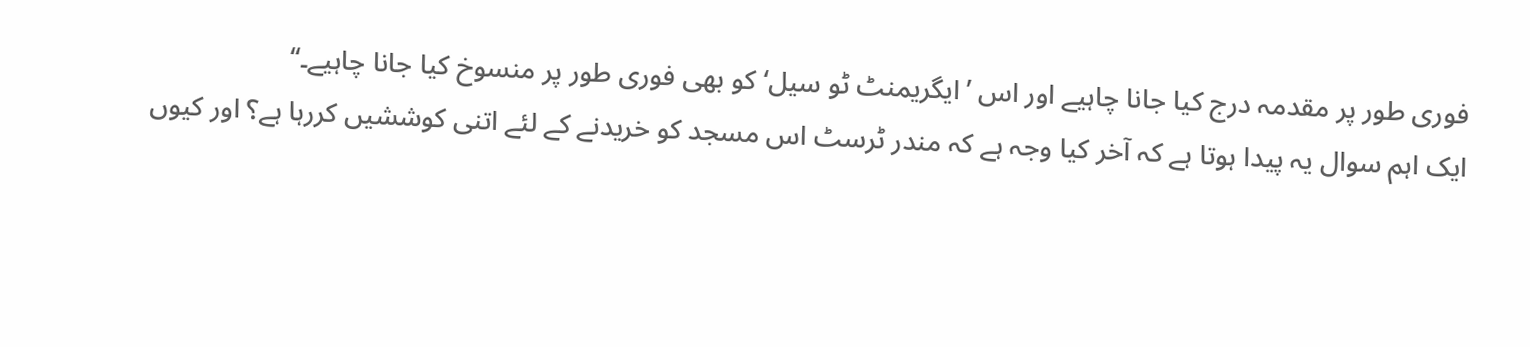فوری طور پر مقدمہ درج کیا جانا چاہیے اور اس ’ایگریمنٹ ٹو سیل‘ کو بھی فوری طور پر منسوخ کیا جانا چاہیے۔‘‘
ایک اہم سوال یہ پیدا ہوتا ہے کہ آخر کیا وجہ ہے کہ مندر ٹرسٹ اس مسجد کو خریدنے کے لئے اتنی کوششیں کررہا ہے؟ اور کیوں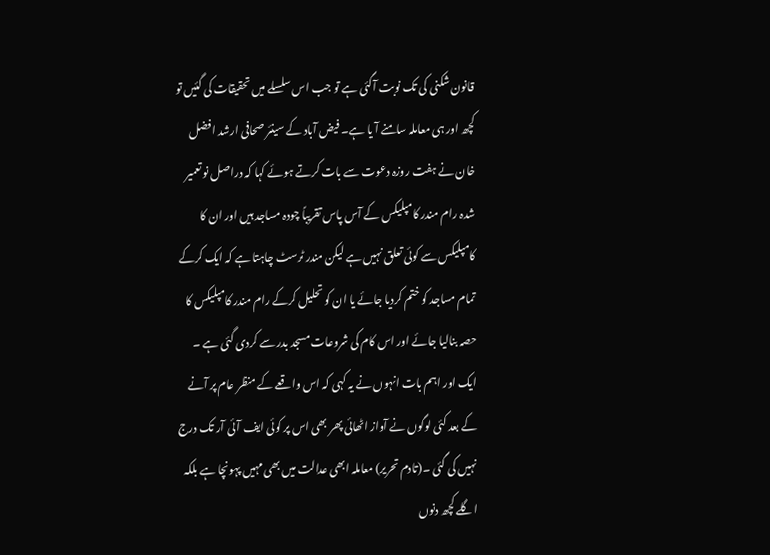قانون شکنی کی تک نوبت آگئی ہے تو جب اس سلسلے میں تحقیقات کی گئیں تو کچھ اور ہی معاملہ سامنے آ یا ہے۔ فیض آباد کے سینئر صحافی ارشد افضل خان نے ہفت روزہ دعوت سے بات کرتے ہوئے کہا کہ دراصل نو تعمیر شدہ رام مندر کامپلیکس کے آس پاس تقریباً چودہ مساجد ہیں اور ان کا کامپلیکس سے کوئی تعلق نہیں ہے لیکن مندر ٹرسٹ چاہتا ہے کہ ایک کرکے تمام مساجد کو ختم کردیا جائے یا ان کو تحلیل کرکے رام مندر کامپلیکس کا حصہ بنالیا جائے اور اس کام کی شروعات مسجد بدر سے کردی گئی ہے ۔
ایک اور اہم بات انہوں نے یہ کہی کہ اس واقعے کے منظر عام پر آنے کے بعد کئی لوگوں نے آواز اٹھائی پھر بھی اس پر کوئی ایف آئی آر تک درج نہیں کی گئی ۔(تادم تحریر) معاملہ ابھی عدالت میں بھی مہیں پہونچا ہے بلکہ اگلے کچھ دنوں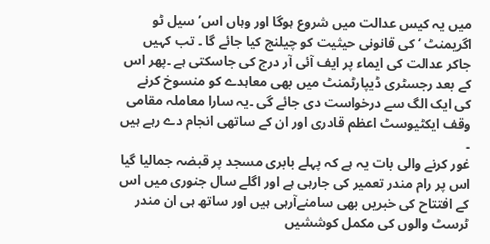میں یہ کیس عدالت میں شروع ہوگا اور وہاں اس’ سیل ٹو اگریمنٹ ‘ کی قانونی حیثیت کو چیلنج کیا جائے گا ۔ تب کہیں جاکر عدالت کی ایماء پر ایف آئی آر درج کی جاسکتی ہے ۔پھر اس کے بعد رجسٹری ڈیپارٹمنٹ میں بھی معاہدے کو منسوخ کرنے کی ایک الگ سے درخواست دی جائے گی ۔یہ سارا معاملہ مقامی وقف ایکٹیوسٹ اعظم قادری اور ان کے ساتھی انجام دے رہے ہیں ۔
غور کرنے والی بات یہ ہے کہ پہلے بابری مسجد پر قبضہ جمالیا گیا اس پر رام مندر تعمیر کی جارہی ہے اور اگلے سال جنوری میں اس کے افتتاح کی خبریں بھی سامنےآرہی ہیں اور ساتھ ہی ان مندر ٹرسٹ والوں کی مکمل کوششیں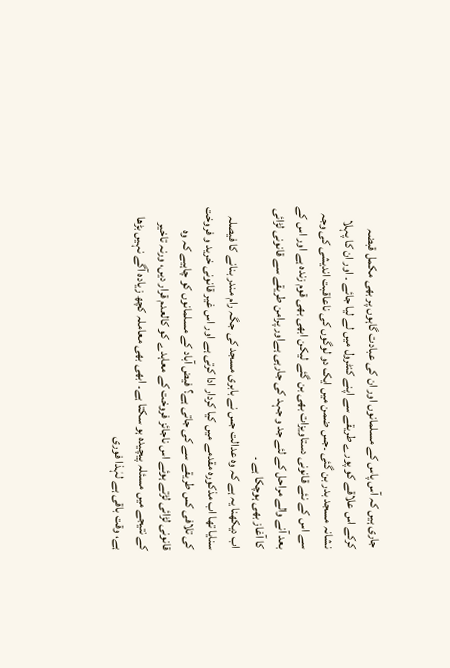جاری ہیں کہ آس پاس کے مسلمانوں اور ان کی عبادت گاہوں پر بھی مکمل قبضہ کرکے اس علاقے کو پورے طریقے سے اپنے کنٹرول میں لے لیا جائے ۔ اور ان کا پہلا نشانہ مسجد بدر بن گئی ۔جس ضمن میں ایک دو لوگوں کی ناعاقبت اندیشی کی وجہ سے اس کے نئے قانونی دستاویزات بھی بن گئے لیکن ابھی بھی قوم زندہ ہے اور اس کے بعد آنے والے مراحل کے لئے جد و جہد کی جارہی ہےاور پرامن طریقے سے قانونی لڑائی کا آغاز بھی ہوچکا ہے ۔
اب دیکھنا یہ ہے کہ وہ عدالت جس نے بابری مسجد کی جگہ رام مندر بنانے کا فیصلہ سنایا تھا اب مذکورہ مقدمے میں کیا کردار ادا کرتی ہے اور اس غیر قانونی خرید و فروخت کی تلافی کس طریقے سے کی جاتی ہے؟ فیض آباد کے مسلمانوں کو چاہیے کہ وہ قانونی لڑائی لڑتے ہوئے اس ناجائز فروخت کے معاہدے کو کالعدم قرار دیں، ورنہ تاخیر کے نتیجے میں مسئلہ پیچیدہ ہو سکتا ہے۔ ابھی بھی معاملہ کچھ زیادہ آگے نہیں بڑھا ہے، وقت باقی ہے لہٰذا فوری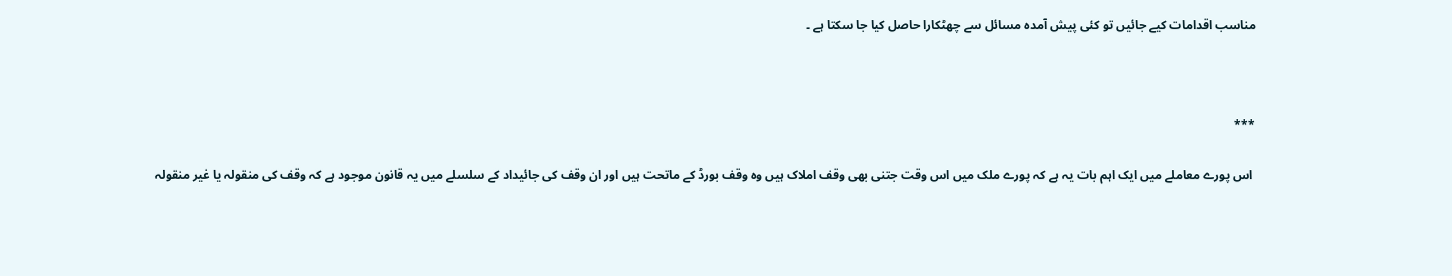مناسب اقدامات کیے جائیں تو کئی پیش آمدہ مسائل سے چھٹکارا حاصل کیا جا سکتا ہے ۔



***

 اس پورے معاملے میں ایک اہم بات یہ ہے کہ پورے ملک میں اس وقت جتنی بھی وقف املاک ہیں وہ وقف بورڈ کے ماتحت ہیں اور ان وقف کی جائیداد کے سلسلے میں یہ قانون موجود ہے کہ وقف کی منقولہ یا غیر منقولہ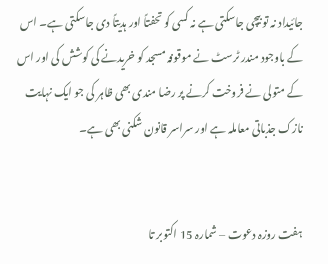جائیداد نہ تو بیچی جاسکتی ہے نہ کسی کو تحفتاً اور ہدیتاً دی جاسکتی ہے۔ اس کے باوجود مندر ٹرسٹ نے موقوفہ مسجد کو خریدنے کی کوشش کی اور اس کے متولی نے فروخت کرنے پر رضا مندی بھی ظاہر کی جو ایک نہایت نازک جذباتی معاملہ ہے اور سراسر قانون شکنی بھی ہے۔


ہفت روزہ دعوت – شمارہ 15 اکتوبر تا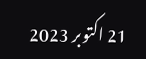21 اکتوبر 2023